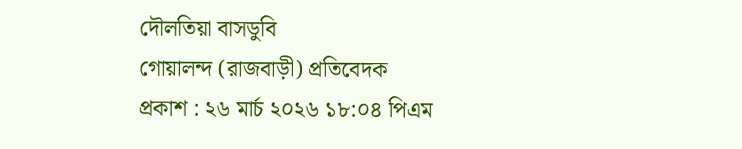দৌলতিয়া বাসডুবি
গোয়ালন্দ (রাজবাড়ী) প্রতিবেদক
প্রকাশ : ২৬ মার্চ ২০২৬ ১৮:০৪ পিএম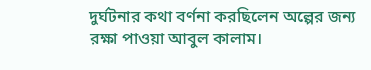দুর্ঘটনার কথা বর্ণনা করছিলেন অল্পের জন্য রক্ষা পাওয়া আবুল কালাম।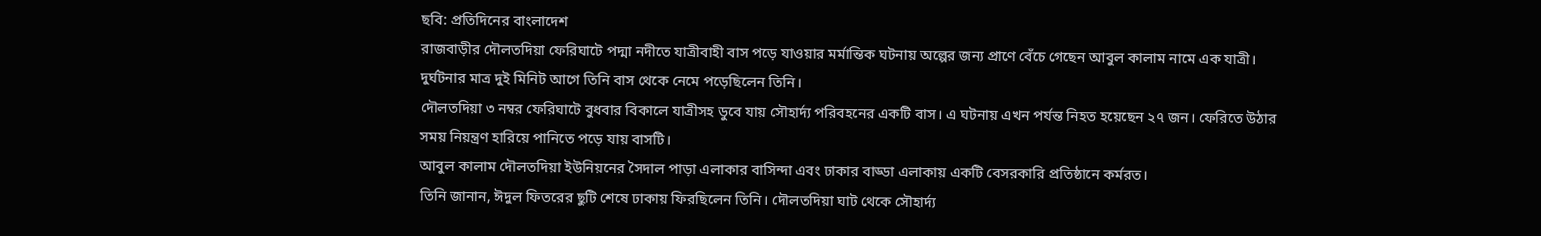ছবি: প্রতিদিনের বাংলাদেশ
রাজবাড়ীর দৌলতদিয়া ফেরিঘাটে পদ্মা নদীতে যাত্রীবাহী বাস পড়ে যাওয়ার মর্মান্তিক ঘটনায় অল্পের জন্য প্রাণে বেঁচে গেছেন আবুল কালাম নামে এক যাত্রী। দুর্ঘটনার মাত্র দুই মিনিট আগে তিনি বাস থেকে নেমে পড়েছিলেন তিনি।
দৌলতদিয়া ৩ নম্বর ফেরিঘাটে বুধবার বিকালে যাত্রীসহ ডুবে যায় সৌহার্দ্য পরিবহনের একটি বাস। এ ঘটনায় এখন পর্যন্ত নিহত হয়েছেন ২৭ জন। ফেরিতে উঠার সময় নিয়ন্ত্রণ হারিয়ে পানিতে পড়ে যায় বাসটি।
আবুল কালাম দৌলতদিয়া ইউনিয়নের সৈদাল পাড়া এলাকার বাসিন্দা এবং ঢাকার বাড্ডা এলাকায় একটি বেসরকারি প্রতিষ্ঠানে কর্মরত।
তিনি জানান, ঈদুল ফিতরের ছুটি শেষে ঢাকায় ফিরছিলেন তিনি। দৌলতদিয়া ঘাট থেকে সৌহার্দ্য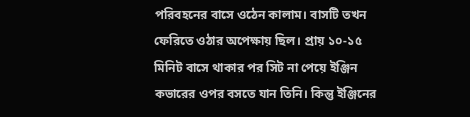পরিবহনের বাসে ওঠেন কালাম। বাসটি তখন ফেরিতে ওঠার অপেক্ষায় ছিল। প্রায় ১০-১৫ মিনিট বাসে থাকার পর সিট না পেয়ে ইঞ্জিন কভারের ওপর বসতে যান তিনি। কিন্তু ইঞ্জিনের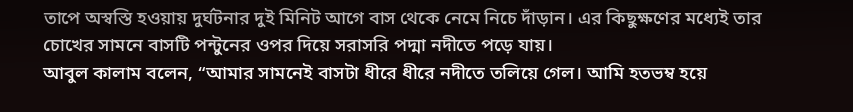তাপে অস্বস্তি হওয়ায় দুর্ঘটনার দুই মিনিট আগে বাস থেকে নেমে নিচে দাঁড়ান। এর কিছুক্ষণের মধ্যেই তার চোখের সামনে বাসটি পন্টুনের ওপর দিয়ে সরাসরি পদ্মা নদীতে পড়ে যায়।
আবুল কালাম বলেন, “আমার সামনেই বাসটা ধীরে ধীরে নদীতে তলিয়ে গেল। আমি হতভম্ব হয়ে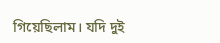গিয়েছিলাম। যদি দুই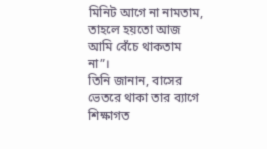মিনিট আগে না নামতাম, তাহলে হয়তো আজ আমি বেঁচে থাকতাম না”।
তিনি জানান, বাসের ভেতরে থাকা তার ব্যাগে শিক্ষাগত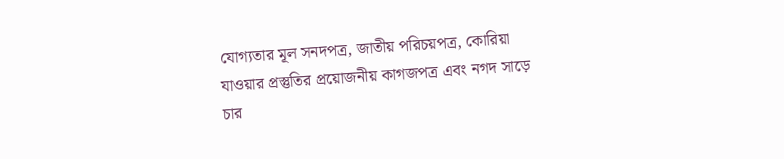যোগ্যতার মূল সনদপত্র, জাতীয় পরিচয়পত্র, কোরিয়া যাওয়ার প্রস্তুতির প্রয়োজনীয় কাগজপত্র এবং নগদ সাড়ে চার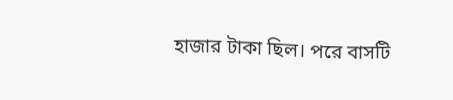হাজার টাকা ছিল। পরে বাসটি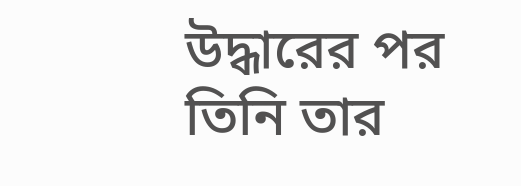উদ্ধারের পর তিনি তার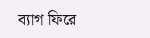ব্যাগ ফিরে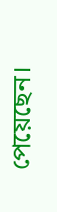পেয়েছেন।